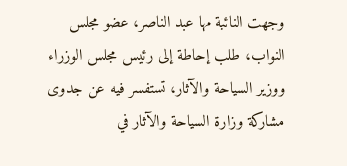وجهت النائبة مها عبد الناصر، عضو مجلس النواب، طلب إحاطة إلى رئيس مجلس الوزراء ووزير السياحة والآثار، تستفسر فيه عن جدوى مشاركة وزارة السياحة والآثار في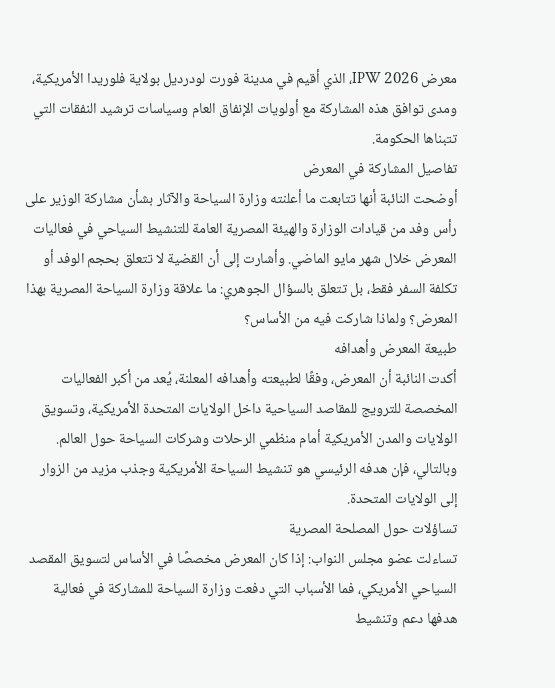معرض IPW 2026، الذي أقيم في مدينة فورت لودرديل بولاية فلوريدا الأمريكية، ومدى توافق هذه المشاركة مع أولويات الإنفاق العام وسياسات ترشيد النفقات التي تتبناها الحكومة.
تفاصيل المشاركة في المعرض
أوضحت النائبة أنها تتابعت ما أعلنته وزارة السياحة والآثار بشأن مشاركة الوزير على رأس وفد من قيادات الوزارة والهيئة المصرية العامة للتنشيط السياحي في فعاليات المعرض خلال شهر مايو الماضي. وأشارت إلى أن القضية لا تتعلق بحجم الوفد أو تكلفة السفر فقط، بل تتعلق بالسؤال الجوهري: ما علاقة وزارة السياحة المصرية بهذا المعرض؟ ولماذا شاركت فيه من الأساس؟
طبيعة المعرض وأهدافه
أكدت النائبة أن المعرض، وفقًا لطبيعته وأهدافه المعلنة، يُعد من أكبر الفعاليات المخصصة للترويج للمقاصد السياحية داخل الولايات المتحدة الأمريكية، وتسويق الولايات والمدن الأمريكية أمام منظمي الرحلات وشركات السياحة حول العالم. وبالتالي، فإن هدفه الرئيسي هو تنشيط السياحة الأمريكية وجذب مزيد من الزوار إلى الولايات المتحدة.
تساؤلات حول المصلحة المصرية
تساءلت عضو مجلس النواب: إذا كان المعرض مخصصًا في الأساس لتسويق المقصد السياحي الأمريكي، فما الأسباب التي دفعت وزارة السياحة للمشاركة في فعالية هدفها دعم وتنشيط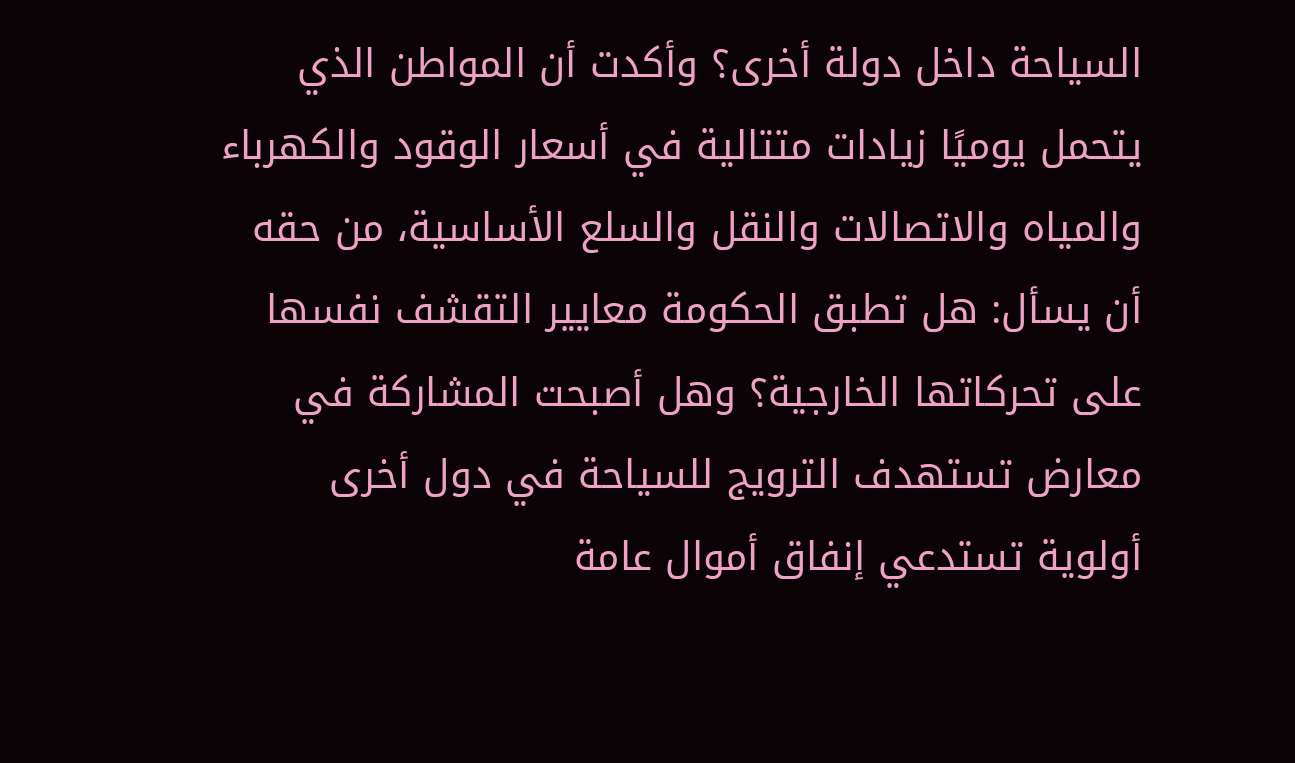السياحة داخل دولة أخرى؟ وأكدت أن المواطن الذي يتحمل يوميًا زيادات متتالية في أسعار الوقود والكهرباء والمياه والاتصالات والنقل والسلع الأساسية، من حقه أن يسأل: هل تطبق الحكومة معايير التقشف نفسها على تحركاتها الخارجية؟ وهل أصبحت المشاركة في معارض تستهدف الترويج للسياحة في دول أخرى أولوية تستدعي إنفاق أموال عامة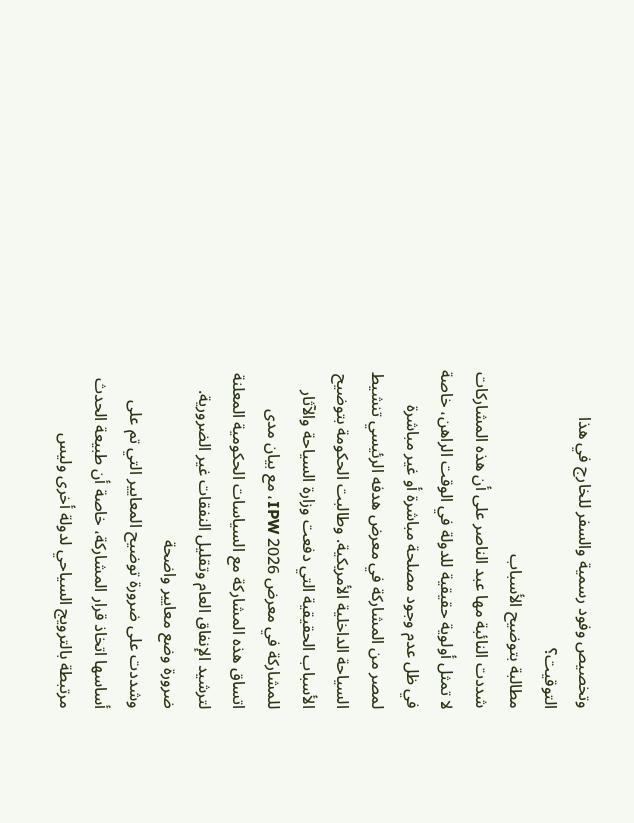وتخصيص وفود رسمية والسفر للخارج في هذا التوقيت؟
مطالبة بتوضيح الأسباب
شددت النائبة مها عبد الناصر على أن هذه المشاركات لا تمثل أولوية حقيقية للدولة في الوقت الراهن، خاصة في ظل عدم وجود مصلحة مباشرة أو غير مباشرة لمصر من المشاركة في معرض هدفه الرئيسي تنشيط السياحة الداخلية الأمريكية. وطالبت الحكومة بتوضيح الأسباب الحقيقية التي دفعت وزارة السياحة والآثار للمشاركة في معرض IPW 2026، مع بيان مدى اتساق هذه المشاركة مع السياسات الحكومية المعلنة لترشيد الإنفاق العام وتقليل النفقات غير الضرورية.
ضرورة وضع معايير واضحة
وشددت على ضرورة توضيح المعايير التي تم على أساسها اتخاذ قرار المشاركة، خاصة أن طبيعة الحدث مرتبطة بالترويج السياحي لدولة أخرى وليس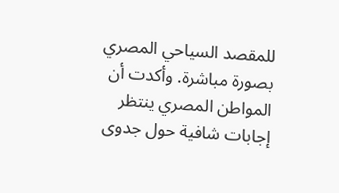للمقصد السياحي المصري بصورة مباشرة. وأكدت أن المواطن المصري ينتظر إجابات شافية حول جدوى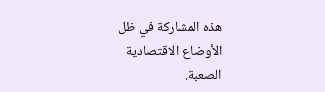هذه المشاركة في ظل الأوضاع الاقتصادية الصعبة.